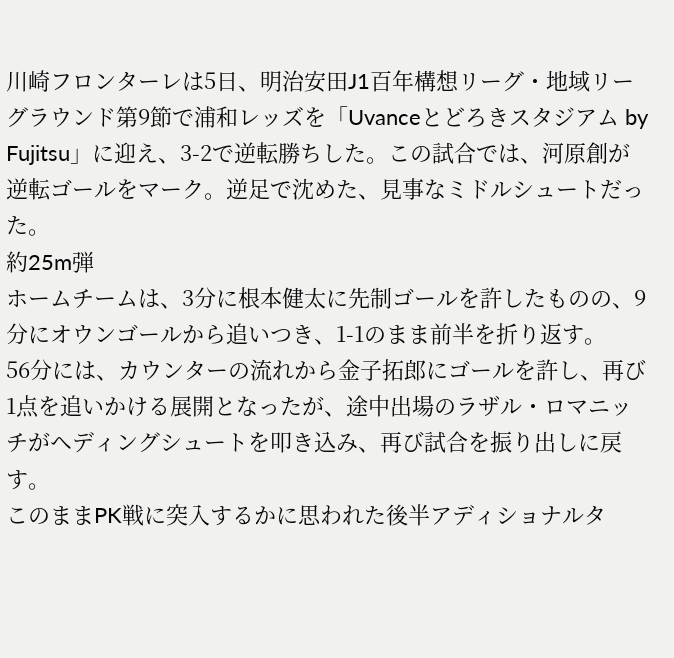川崎フロンターレは5日、明治安田J1百年構想リーグ・地域リーグラウンド第9節で浦和レッズを「Uvanceとどろきスタジアム by Fujitsu」に迎え、3-2で逆転勝ちした。この試合では、河原創が逆転ゴールをマーク。逆足で沈めた、見事なミドルシュートだった。
約25m弾
ホームチームは、3分に根本健太に先制ゴールを許したものの、9分にオウンゴールから追いつき、1-1のまま前半を折り返す。
56分には、カウンターの流れから金子拓郎にゴールを許し、再び1点を追いかける展開となったが、途中出場のラザル・ロマニッチがヘディングシュートを叩き込み、再び試合を振り出しに戻す。
このままPK戦に突入するかに思われた後半アディショナルタ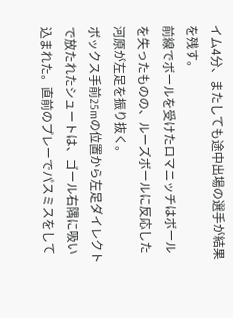イム4分、またしても途中出場の選手が結果を残す。
前線でボールを受けたロマニッチはボールを失ったものの、ルーズボールに反応した河原が左足を振り抜く。
ボックス手前25mの位置から左足ダイレクトで放たれたシュートは、ゴール右隅に吸い込まれた。直前のプレーでパスミスをして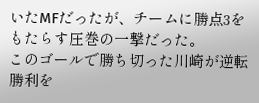いたMFだったが、チームに勝点3をもたらす圧巻の一撃だった。
このゴールで勝ち切った川崎が逆転勝利を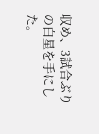収め、3試合ぶりの白星を手にした。